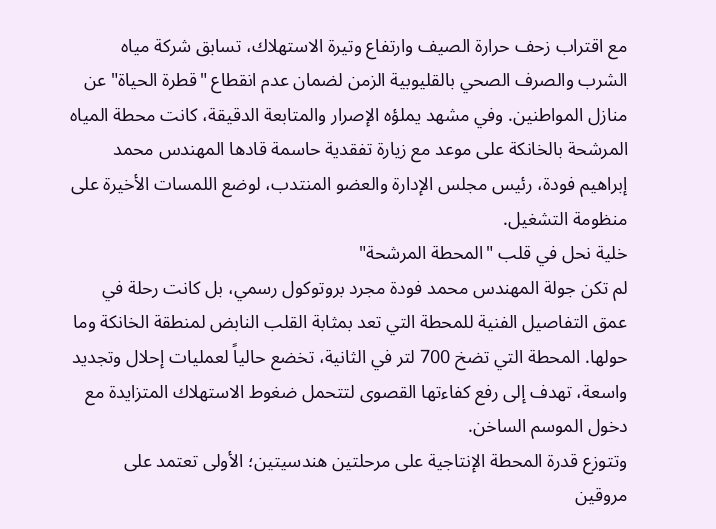مع اقتراب زحف حرارة الصيف وارتفاع وتيرة الاستهلاك، تسابق شركة مياه الشرب والصرف الصحي بالقليوبية الزمن لضمان عدم انقطاع "قطرة الحياة" عن منازل المواطنين. وفي مشهد يملؤه الإصرار والمتابعة الدقيقة، كانت محطة المياه المرشحة بالخانكة على موعد مع زيارة تفقدية حاسمة قادها المهندس محمد إبراهيم فودة، رئيس مجلس الإدارة والعضو المنتدب، لوضع اللمسات الأخيرة على منظومة التشغيل.
خلية نحل في قلب "المحطة المرشحة"
لم تكن جولة المهندس محمد فودة مجرد بروتوكول رسمي، بل كانت رحلة في عمق التفاصيل الفنية للمحطة التي تعد بمثابة القلب النابض لمنطقة الخانكة وما حولها. المحطة التي تضخ 700 لتر في الثانية، تخضع حالياً لعمليات إحلال وتجديد واسعة، تهدف إلى رفع كفاءتها القصوى لتتحمل ضغوط الاستهلاك المتزايدة مع دخول الموسم الساخن.
وتتوزع قدرة المحطة الإنتاجية على مرحلتين هندسيتين؛ الأولى تعتمد على مروقين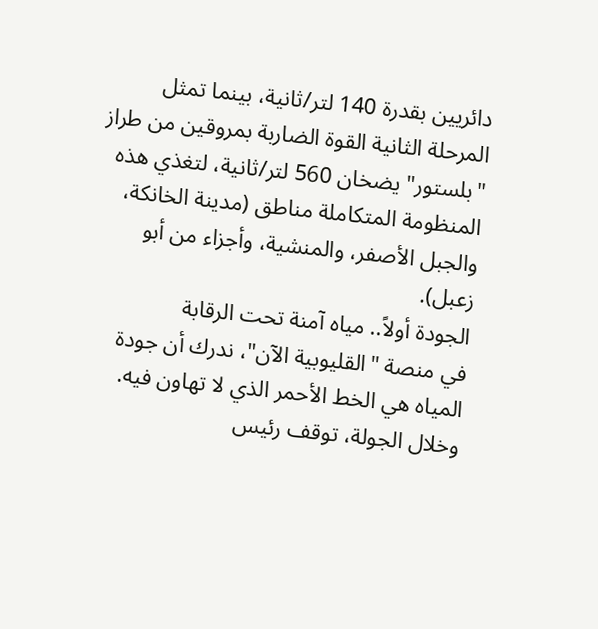دائريين بقدرة 140 لتر/ثانية، بينما تمثل المرحلة الثانية القوة الضاربة بمروقين من طراز "بلستور" يضخان 560 لتر/ثانية، لتغذي هذه المنظومة المتكاملة مناطق (مدينة الخانكة، والجبل الأصفر، والمنشية، وأجزاء من أبو زعبل).
الجودة أولاً.. مياه آمنة تحت الرقابة
في منصة "القليوبية الآن"، ندرك أن جودة المياه هي الخط الأحمر الذي لا تهاون فيه. وخلال الجولة، توقف رئيس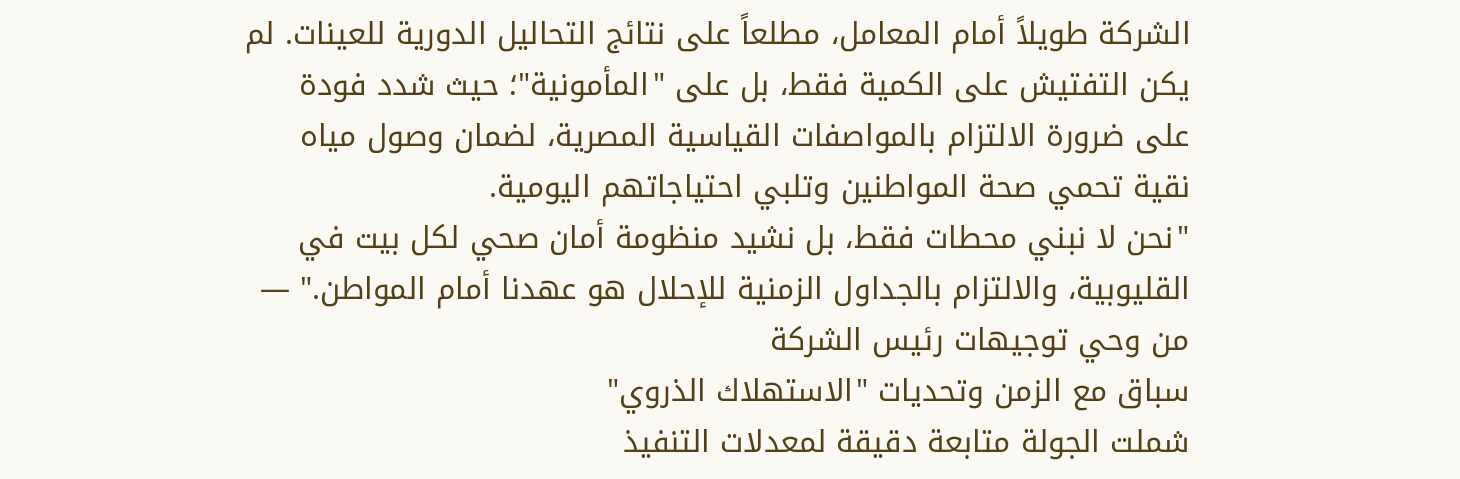الشركة طويلاً أمام المعامل، مطلعاً على نتائج التحاليل الدورية للعينات. لم يكن التفتيش على الكمية فقط، بل على "المأمونية"؛ حيث شدد فودة على ضرورة الالتزام بالمواصفات القياسية المصرية، لضمان وصول مياه نقية تحمي صحة المواطنين وتلبي احتياجاتهم اليومية.
"نحن لا نبني محطات فقط، بل نشيد منظومة أمان صحي لكل بيت في القليوبية، والالتزام بالجداول الزمنية للإحلال هو عهدنا أمام المواطن." — من وحي توجيهات رئيس الشركة
سباق مع الزمن وتحديات "الاستهلاك الذروي"
شملت الجولة متابعة دقيقة لمعدلات التنفيذ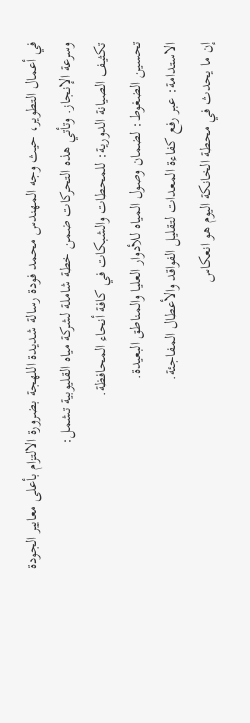في أعمال التطوير، حيث وجه المهندس محمد فودة رسالة شديدة اللهجة بضرورة الالتزام بأعلى معايير الجودة وسرعة الإنجاز. وتأتي هذه التحركات ضمن خطة شاملة لشركة مياه القليوبية تشمل:
تكثيف الصيانة الدورية: للمحطات والشبكات في كافة أنحاء المحافظة.
تحسين الضغوط: لضمان وصول المياه للأدوار العليا والمناطق البعيدة.
الاستدامة: عبر رفع كفاءة المعدات لتقليل الفواقد والأعطال المفاجئة.
إن ما يحدث في محطة الخانكة اليوم هو انعكاس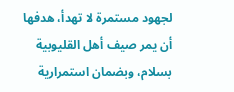لجهود مستمرة لا تهدأ، هدفها أن يمر صيف أهل القليوبية بسلام، وبضمان استمرارية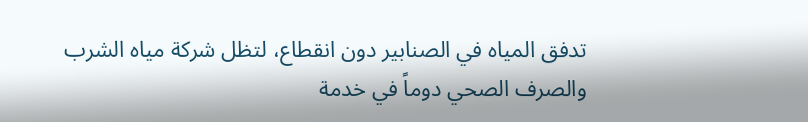تدفق المياه في الصنابير دون انقطاع، لتظل شركة مياه الشرب والصرف الصحي دوماً في خدمة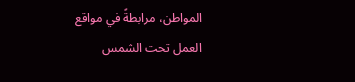المواطن، مرابطةً في مواقع العمل تحت الشمس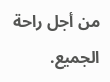من أجل راحة الجميع.